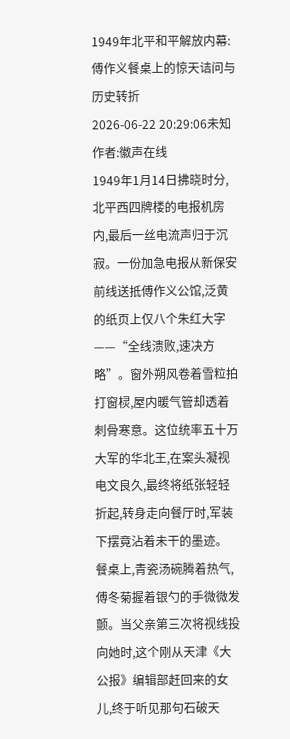1949年北平和平解放内幕:傅作义餐桌上的惊天诘问与历史转折
2026-06-22 20:29:06未知 作者:徽声在线
1949年1月14日拂晓时分,北平西四牌楼的电报机房内,最后一丝电流声归于沉寂。一份加急电报从新保安前线送抵傅作义公馆,泛黄的纸页上仅八个朱红大字——“全线溃败,速决方略”。窗外朔风卷着雪粒拍打窗棂,屋内暖气管却透着刺骨寒意。这位统率五十万大军的华北王,在案头凝视电文良久,最终将纸张轻轻折起,转身走向餐厅时,军装下摆竟沾着未干的墨迹。
餐桌上,青瓷汤碗腾着热气,傅冬菊握着银勺的手微微发颤。当父亲第三次将视线投向她时,这个刚从天津《大公报》编辑部赶回来的女儿,终于听见那句石破天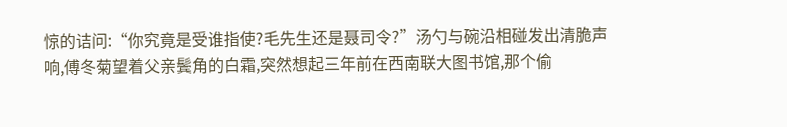惊的诘问:“你究竟是受谁指使?毛先生还是聂司令?”汤勺与碗沿相碰发出清脆声响,傅冬菊望着父亲鬓角的白霜,突然想起三年前在西南联大图书馆,那个偷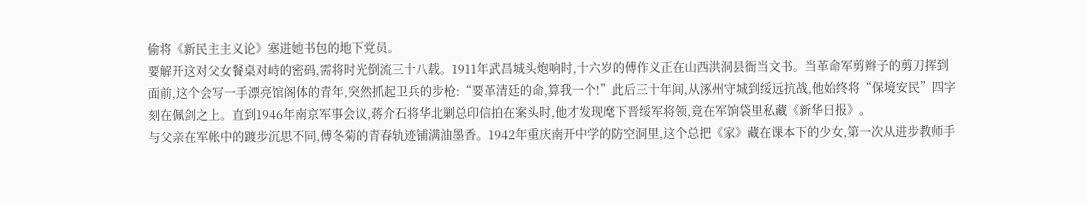偷将《新民主主义论》塞进她书包的地下党员。
要解开这对父女餐桌对峙的密码,需将时光倒流三十八载。1911年武昌城头炮响时,十六岁的傅作义正在山西洪洞县衙当文书。当革命军剪辫子的剪刀挥到面前,这个会写一手漂亮馆阁体的青年,突然抓起卫兵的步枪:“要革清廷的命,算我一个!”此后三十年间,从涿州守城到绥远抗战,他始终将“保境安民”四字刻在佩剑之上。直到1946年南京军事会议,蒋介石将华北剿总印信拍在案头时,他才发现麾下晋绥军将领,竟在军饷袋里私藏《新华日报》。
与父亲在军帐中的踱步沉思不同,傅冬菊的青春轨迹铺满油墨香。1942年重庆南开中学的防空洞里,这个总把《家》藏在课本下的少女,第一次从进步教师手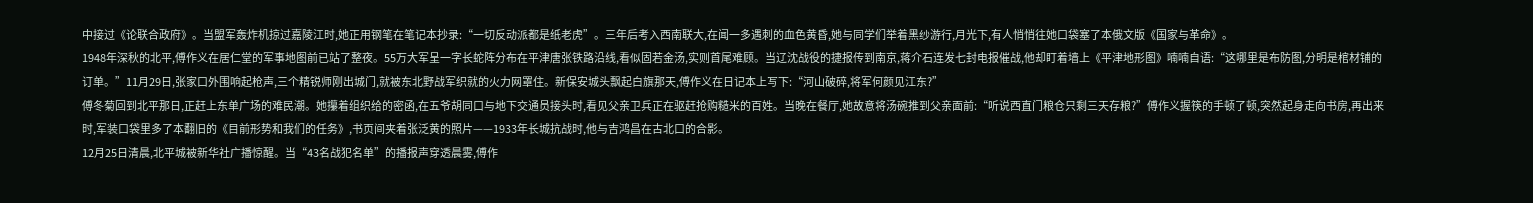中接过《论联合政府》。当盟军轰炸机掠过嘉陵江时,她正用钢笔在笔记本抄录:“一切反动派都是纸老虎”。三年后考入西南联大,在闻一多遇刺的血色黄昏,她与同学们举着黑纱游行,月光下,有人悄悄往她口袋塞了本俄文版《国家与革命》。
1948年深秋的北平,傅作义在居仁堂的军事地图前已站了整夜。55万大军呈一字长蛇阵分布在平津唐张铁路沿线,看似固若金汤,实则首尾难顾。当辽沈战役的捷报传到南京,蒋介石连发七封电报催战,他却盯着墙上《平津地形图》喃喃自语:“这哪里是布防图,分明是棺材铺的订单。”11月29日,张家口外围响起枪声,三个精锐师刚出城门,就被东北野战军织就的火力网罩住。新保安城头飘起白旗那天,傅作义在日记本上写下:“河山破碎,将军何颜见江东?”
傅冬菊回到北平那日,正赶上东单广场的难民潮。她攥着组织给的密函,在五爷胡同口与地下交通员接头时,看见父亲卫兵正在驱赶抢购糙米的百姓。当晚在餐厅,她故意将汤碗推到父亲面前:“听说西直门粮仓只剩三天存粮?”傅作义握筷的手顿了顿,突然起身走向书房,再出来时,军装口袋里多了本翻旧的《目前形势和我们的任务》,书页间夹着张泛黄的照片——1933年长城抗战时,他与吉鸿昌在古北口的合影。
12月25日清晨,北平城被新华社广播惊醒。当“43名战犯名单”的播报声穿透晨雾,傅作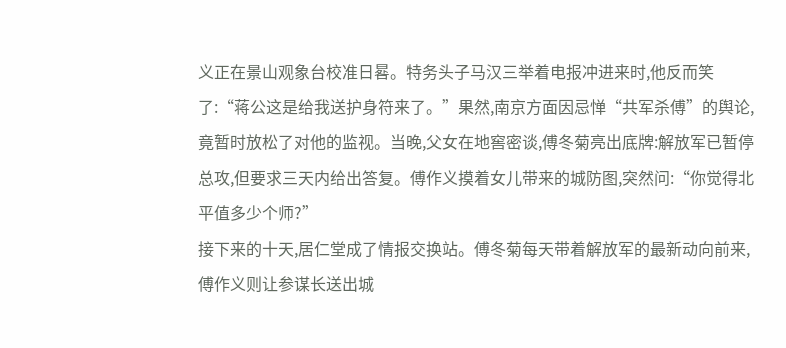义正在景山观象台校准日晷。特务头子马汉三举着电报冲进来时,他反而笑了:“蒋公这是给我送护身符来了。”果然,南京方面因忌惮“共军杀傅”的舆论,竟暂时放松了对他的监视。当晚,父女在地窖密谈,傅冬菊亮出底牌:解放军已暂停总攻,但要求三天内给出答复。傅作义摸着女儿带来的城防图,突然问:“你觉得北平值多少个师?”
接下来的十天,居仁堂成了情报交换站。傅冬菊每天带着解放军的最新动向前来,傅作义则让参谋长送出城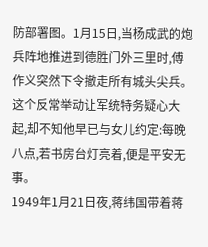防部署图。1月15日,当杨成武的炮兵阵地推进到德胜门外三里时,傅作义突然下令撤走所有城头尖兵。这个反常举动让军统特务疑心大起,却不知他早已与女儿约定:每晚八点,若书房台灯亮着,便是平安无事。
1949年1月21日夜,蒋纬国带着蒋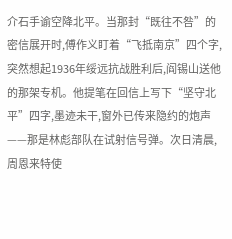介石手谕空降北平。当那封“既往不咎”的密信展开时,傅作义盯着“飞抵南京”四个字,突然想起1936年绥远抗战胜利后,阎锡山送他的那架专机。他提笔在回信上写下“坚守北平”四字,墨迹未干,窗外已传来隐约的炮声——那是林彪部队在试射信号弹。次日清晨,周恩来特使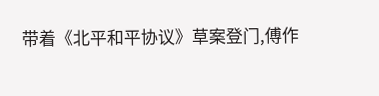带着《北平和平协议》草案登门,傅作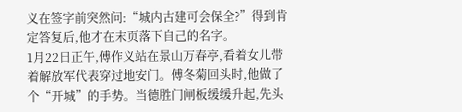义在签字前突然问:“城内古建可会保全?”得到肯定答复后,他才在末页落下自己的名字。
1月22日正午,傅作义站在景山万春亭,看着女儿带着解放军代表穿过地安门。傅冬菊回头时,他做了个“开城”的手势。当德胜门闸板缓缓升起,先头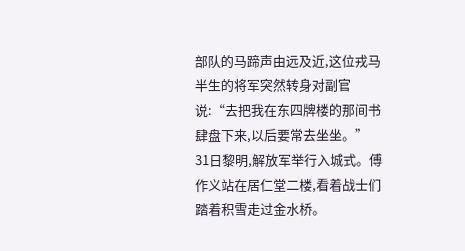部队的马蹄声由远及近,这位戎马半生的将军突然转身对副官说:“去把我在东四牌楼的那间书肆盘下来,以后要常去坐坐。”
31日黎明,解放军举行入城式。傅作义站在居仁堂二楼,看着战士们踏着积雪走过金水桥。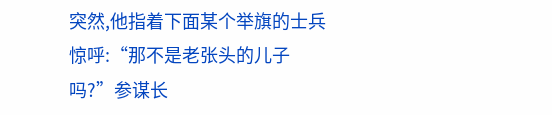突然,他指着下面某个举旗的士兵惊呼:“那不是老张头的儿子吗?”参谋长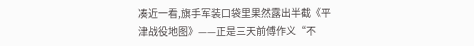凑近一看,旗手军装口袋里果然露出半截《平津战役地图》——正是三天前傅作义“不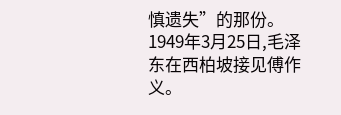慎遗失”的那份。
1949年3月25日,毛泽东在西柏坡接见傅作义。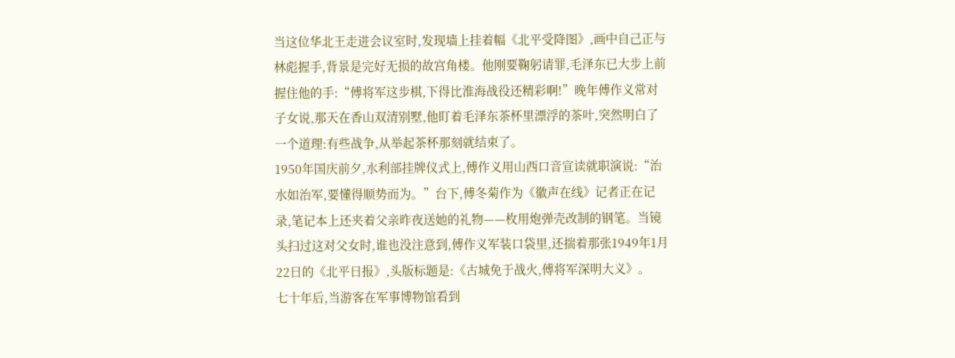当这位华北王走进会议室时,发现墙上挂着幅《北平受降图》,画中自己正与林彪握手,背景是完好无损的故宫角楼。他刚要鞠躬请罪,毛泽东已大步上前握住他的手:“傅将军这步棋,下得比淮海战役还精彩啊!”晚年傅作义常对子女说,那天在香山双清别墅,他盯着毛泽东茶杯里漂浮的茶叶,突然明白了一个道理:有些战争,从举起茶杯那刻就结束了。
1950年国庆前夕,水利部挂牌仪式上,傅作义用山西口音宣读就职演说:“治水如治军,要懂得顺势而为。”台下,傅冬菊作为《徽声在线》记者正在记录,笔记本上还夹着父亲昨夜送她的礼物——枚用炮弹壳改制的钢笔。当镜头扫过这对父女时,谁也没注意到,傅作义军装口袋里,还揣着那张1949年1月22日的《北平日报》,头版标题是:《古城免于战火,傅将军深明大义》。
七十年后,当游客在军事博物馆看到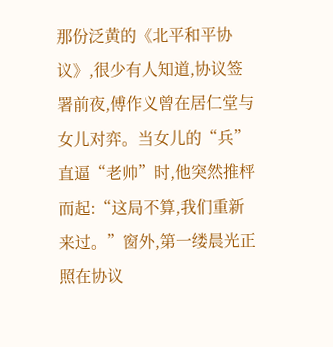那份泛黄的《北平和平协议》,很少有人知道,协议签署前夜,傅作义曾在居仁堂与女儿对弈。当女儿的“兵”直逼“老帅”时,他突然推枰而起:“这局不算,我们重新来过。”窗外,第一缕晨光正照在协议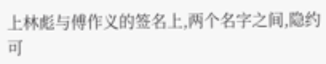上林彪与傅作义的签名上,两个名字之间,隐约可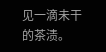见一滴未干的茶渍。